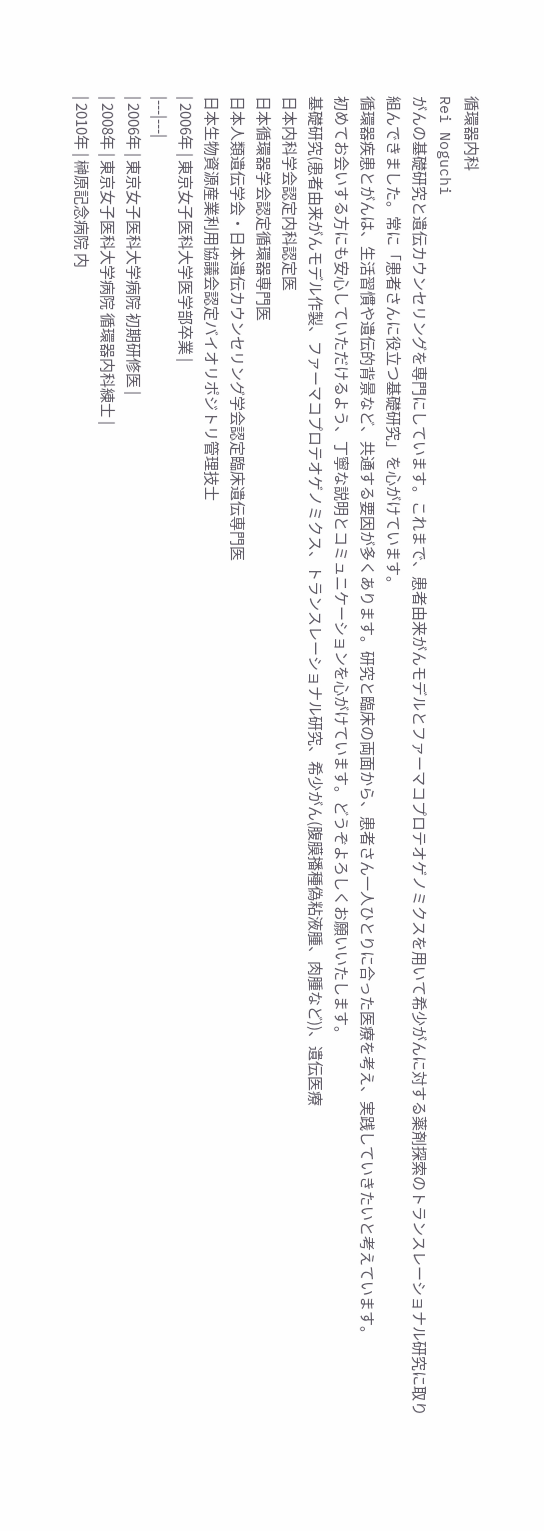循環器内科
Rei Noguchi
がんの基礎研究と遺伝カウンセリングを専門にしています。これまで、患者由来がんモデルとファーマコプロテオゲノミクスを用いて希少がんに対する薬剤探索のトランスレーショナル研究に取り組んできました。常に「患者さんに役立つ基礎研究」を心がけています。
循環器疾患とがんは、生活習慣や遺伝的背景など、共通する要因が多くあります。研究と臨床の両面から、患者さん一人ひとりに合った医療を考え、実践していきたいと考えています。
初めてお会いする方にも安心していただけるよう、丁寧な説明とコミュニケーションを心がけています。どうぞよろしくお願いいたします。
基礎研究(患者由来がんモデル作製、ファーマコプロテオゲノミクス、トランスレーショナル研究、希少がん(腹膜播種偽粘液腫、肉腫など))、遺伝医療
日本内科学会認定内科認定医
日本循環器学会認定循環器専門医
日本人類遺伝学会・日本遺伝カウンセリング学会認定臨床遺伝専門医
日本生物資源産業利用協議会認定バイオリポジトリ管理技士
| 2006年 | 東京女子医科大学医学部卒業 |
|---|---|
| 2006年 | 東京女子医科大学病院 初期研修医 |
| 2008年 | 東京女子医科大学病院 循環器内科練士 |
| 2010年 | 榊原記念病院 内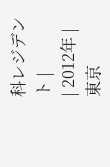科レジデント |
| 2012年 | 東京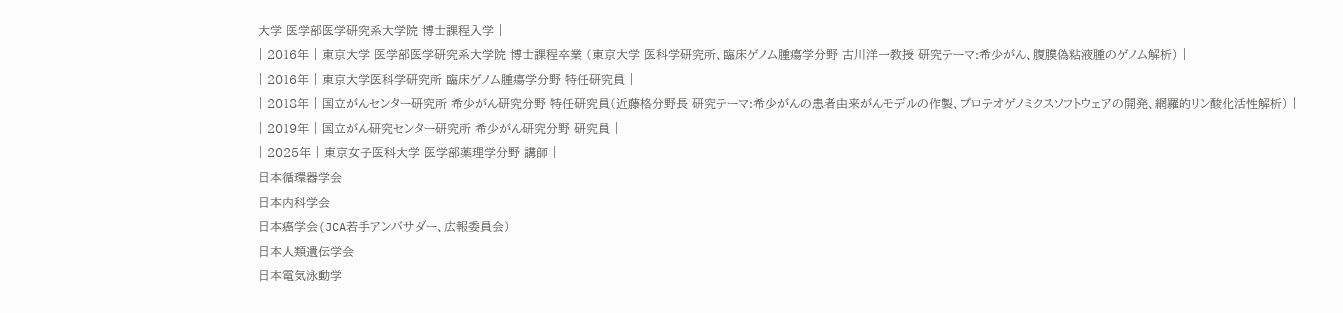大学 医学部医学研究系大学院 博士課程入学 |
| 2016年 | 東京大学 医学部医学研究系大学院 博士課程卒業 (東京大学 医科学研究所、臨床ゲノム腫瘍学分野 古川洋一教授 研究テーマ:希少がん、腹膜偽粘液腫のゲノム解析) |
| 2016年 | 東京大学医科学研究所 臨床ゲノム腫瘍学分野 特任研究員 |
| 2018年 | 国立がんセンター研究所 希少がん研究分野 特任研究員(近藤格分野長 研究テーマ:希少がんの患者由来がんモデルの作製、プロテオゲノミクスソフトウェアの開発、網羅的リン酸化活性解析) |
| 2019年 | 国立がん研究センター研究所 希少がん研究分野 研究員 |
| 2025年 | 東京女子医科大学 医学部薬理学分野 講師 |
日本循環器学会
日本内科学会
日本癌学会(JCA若手アンバサダー、広報委員会)
日本人類遺伝学会
日本電気泳動学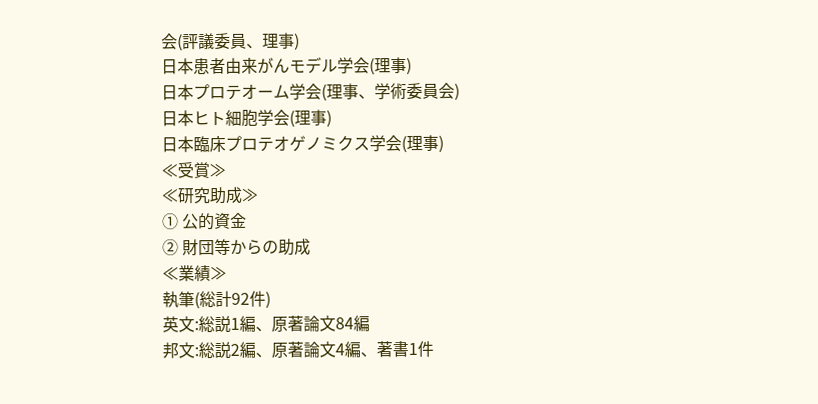会(評議委員、理事)
日本患者由来がんモデル学会(理事)
日本プロテオーム学会(理事、学術委員会)
日本ヒト細胞学会(理事)
日本臨床プロテオゲノミクス学会(理事)
≪受賞≫
≪研究助成≫
① 公的資金
② 財団等からの助成
≪業績≫
執筆(総計92件)
英文:総説1編、原著論文84編
邦文:総説2編、原著論文4編、著書1件